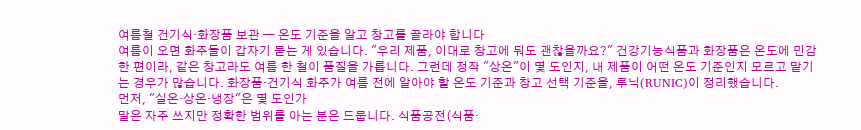여름철 건기식·화장품 보관 — 온도 기준을 알고 창고를 골라야 합니다
여름이 오면 화주들이 갑자기 묻는 게 있습니다. "우리 제품, 이대로 창고에 둬도 괜찮을까요?" 건강기능식품과 화장품은 온도에 민감한 편이라, 같은 창고라도 여름 한 철이 품질을 가릅니다. 그런데 정작 "상온"이 몇 도인지, 내 제품이 어떤 온도 기준인지 모르고 맡기는 경우가 많습니다. 화장품·건기식 화주가 여름 전에 알아야 할 온도 기준과 창고 선택 기준을, 루닉(RUNIC)이 정리했습니다.
먼저, "실온·상온·냉장"은 몇 도인가
말은 자주 쓰지만 정확한 범위를 아는 분은 드뭅니다. 식품공전(식품·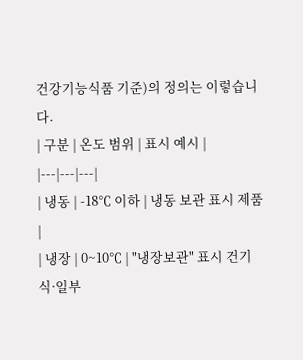건강기능식품 기준)의 정의는 이렇습니다.
| 구분 | 온도 범위 | 표시 예시 |
|---|---|---|
| 냉동 | -18℃ 이하 | 냉동 보관 표시 제품 |
| 냉장 | 0~10℃ | "냉장보관" 표시 건기식·일부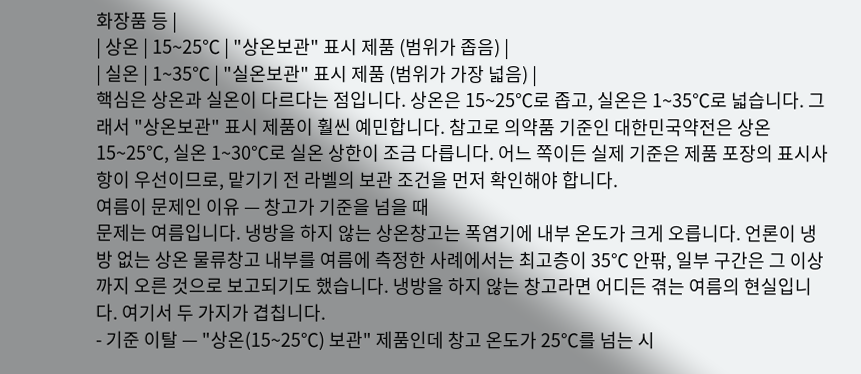화장품 등 |
| 상온 | 15~25℃ | "상온보관" 표시 제품 (범위가 좁음) |
| 실온 | 1~35℃ | "실온보관" 표시 제품 (범위가 가장 넓음) |
핵심은 상온과 실온이 다르다는 점입니다. 상온은 15~25℃로 좁고, 실온은 1~35℃로 넓습니다. 그래서 "상온보관" 표시 제품이 훨씬 예민합니다. 참고로 의약품 기준인 대한민국약전은 상온 15~25℃, 실온 1~30℃로 실온 상한이 조금 다릅니다. 어느 쪽이든 실제 기준은 제품 포장의 표시사항이 우선이므로, 맡기기 전 라벨의 보관 조건을 먼저 확인해야 합니다.
여름이 문제인 이유 — 창고가 기준을 넘을 때
문제는 여름입니다. 냉방을 하지 않는 상온창고는 폭염기에 내부 온도가 크게 오릅니다. 언론이 냉방 없는 상온 물류창고 내부를 여름에 측정한 사례에서는 최고층이 35℃ 안팎, 일부 구간은 그 이상까지 오른 것으로 보고되기도 했습니다. 냉방을 하지 않는 창고라면 어디든 겪는 여름의 현실입니다. 여기서 두 가지가 겹칩니다.
- 기준 이탈 — "상온(15~25℃) 보관" 제품인데 창고 온도가 25℃를 넘는 시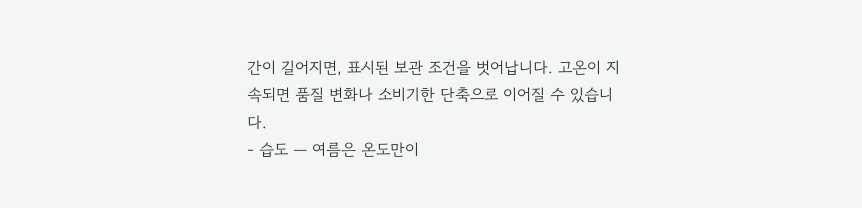간이 길어지면, 표시된 보관 조건을 벗어납니다. 고온이 지속되면 품질 변화나 소비기한 단축으로 이어질 수 있습니다.
- 습도 — 여름은 온도만이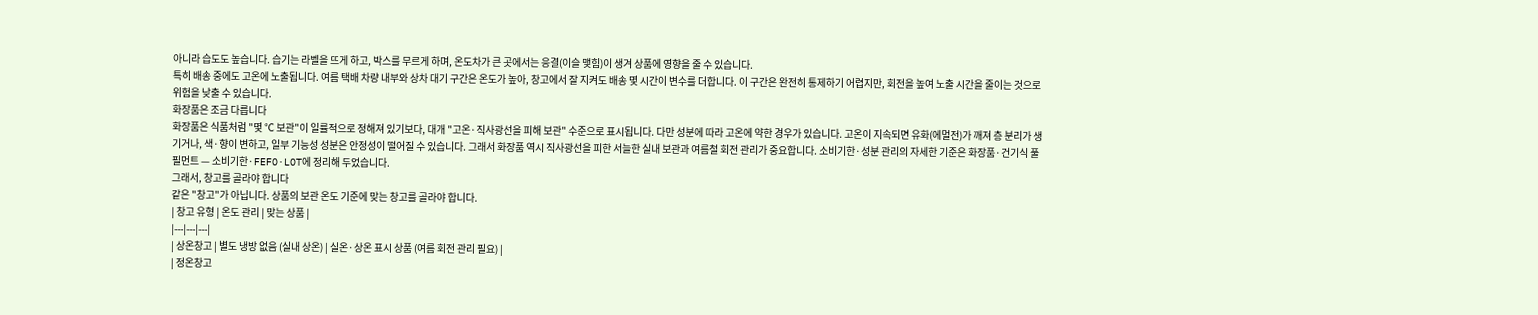아니라 습도도 높습니다. 습기는 라벨을 뜨게 하고, 박스를 무르게 하며, 온도차가 큰 곳에서는 응결(이슬 맺힘)이 생겨 상품에 영향을 줄 수 있습니다.
특히 배송 중에도 고온에 노출됩니다. 여름 택배 차량 내부와 상차 대기 구간은 온도가 높아, 창고에서 잘 지켜도 배송 몇 시간이 변수를 더합니다. 이 구간은 완전히 통제하기 어렵지만, 회전을 높여 노출 시간을 줄이는 것으로 위험을 낮출 수 있습니다.
화장품은 조금 다릅니다
화장품은 식품처럼 "몇 ℃ 보관"이 일률적으로 정해져 있기보다, 대개 "고온·직사광선을 피해 보관" 수준으로 표시됩니다. 다만 성분에 따라 고온에 약한 경우가 있습니다. 고온이 지속되면 유화(에멀전)가 깨져 층 분리가 생기거나, 색·향이 변하고, 일부 기능성 성분은 안정성이 떨어질 수 있습니다. 그래서 화장품 역시 직사광선을 피한 서늘한 실내 보관과 여름철 회전 관리가 중요합니다. 소비기한·성분 관리의 자세한 기준은 화장품·건기식 풀필먼트 — 소비기한·FEFO·LOT에 정리해 두었습니다.
그래서, 창고를 골라야 합니다
같은 "창고"가 아닙니다. 상품의 보관 온도 기준에 맞는 창고를 골라야 합니다.
| 창고 유형 | 온도 관리 | 맞는 상품 |
|---|---|---|
| 상온창고 | 별도 냉방 없음 (실내 상온) | 실온·상온 표시 상품 (여름 회전 관리 필요) |
| 정온창고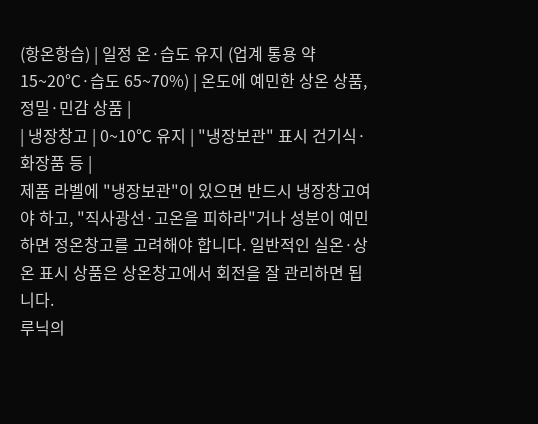(항온항습) | 일정 온·습도 유지 (업계 통용 약 15~20℃·습도 65~70%) | 온도에 예민한 상온 상품, 정밀·민감 상품 |
| 냉장창고 | 0~10℃ 유지 | "냉장보관" 표시 건기식·화장품 등 |
제품 라벨에 "냉장보관"이 있으면 반드시 냉장창고여야 하고, "직사광선·고온을 피하라"거나 성분이 예민하면 정온창고를 고려해야 합니다. 일반적인 실온·상온 표시 상품은 상온창고에서 회전을 잘 관리하면 됩니다.
루닉의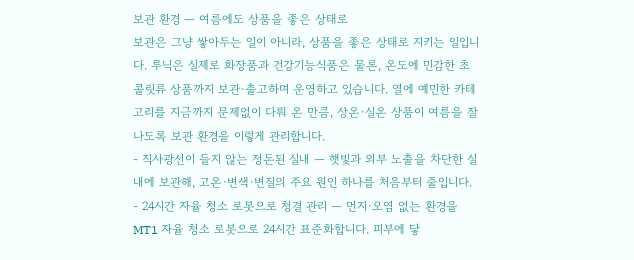보관 환경 — 여름에도 상품을 좋은 상태로
보관은 그냥 쌓아두는 일이 아니라, 상품을 좋은 상태로 지키는 일입니다. 루닉은 실제로 화장품과 건강기능식품은 물론, 온도에 민감한 초콜릿류 상품까지 보관·출고하며 운영하고 있습니다. 열에 예민한 카테고리를 지금까지 문제없이 다뤄 온 만큼, 상온·실온 상품이 여름을 잘 나도록 보관 환경을 이렇게 관리합니다.
- 직사광선이 들지 않는 정돈된 실내 — 햇빛과 외부 노출을 차단한 실내에 보관해, 고온·변색·변질의 주요 원인 하나를 처음부터 줄입니다.
- 24시간 자율 청소 로봇으로 청결 관리 — 먼지·오염 없는 환경을 MT1 자율 청소 로봇으로 24시간 표준화합니다. 피부에 닿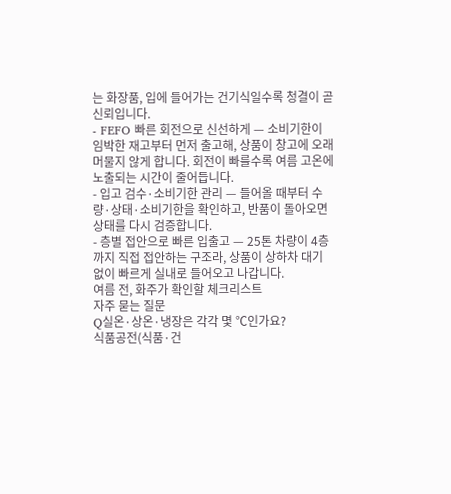는 화장품, 입에 들어가는 건기식일수록 청결이 곧 신뢰입니다.
- FEFO 빠른 회전으로 신선하게 — 소비기한이 임박한 재고부터 먼저 출고해, 상품이 창고에 오래 머물지 않게 합니다. 회전이 빠를수록 여름 고온에 노출되는 시간이 줄어듭니다.
- 입고 검수·소비기한 관리 — 들어올 때부터 수량·상태·소비기한을 확인하고, 반품이 돌아오면 상태를 다시 검증합니다.
- 층별 접안으로 빠른 입출고 — 25톤 차량이 4층까지 직접 접안하는 구조라, 상품이 상하차 대기 없이 빠르게 실내로 들어오고 나갑니다.
여름 전, 화주가 확인할 체크리스트
자주 묻는 질문
Q실온·상온·냉장은 각각 몇 ℃인가요?
식품공전(식품·건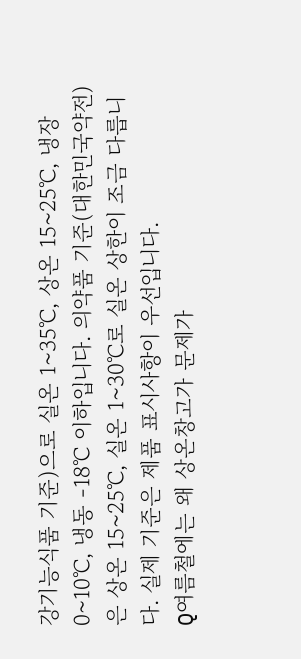강기능식품 기준)으로 실온 1~35℃, 상온 15~25℃, 냉장 0~10℃, 냉동 -18℃ 이하입니다. 의약품 기준(대한민국약전)은 상온 15~25℃, 실온 1~30℃로 실온 상한이 조금 다릅니다. 실제 기준은 제품 표시사항이 우선입니다.
Q여름철에는 왜 상온창고가 문제가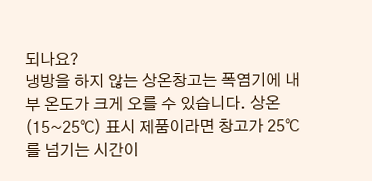되나요?
냉방을 하지 않는 상온창고는 폭염기에 내부 온도가 크게 오를 수 있습니다. 상온(15~25℃) 표시 제품이라면 창고가 25℃를 넘기는 시간이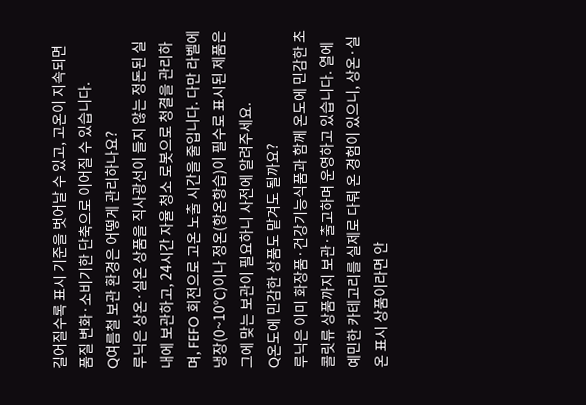길어질수록 표시 기준을 벗어날 수 있고, 고온이 지속되면 품질 변화·소비기한 단축으로 이어질 수 있습니다.
Q여름철 보관 환경은 어떻게 관리하나요?
루닉은 상온·실온 상품을 직사광선이 들지 않는 정돈된 실내에 보관하고, 24시간 자율 청소 로봇으로 청결을 관리하며, FEFO 회전으로 고온 노출 시간을 줄입니다. 다만 라벨에 냉장(0~10℃)이나 정온(항온항습)이 필수로 표시된 제품은 그에 맞는 보관이 필요하니 사전에 알려주세요.
Q온도에 민감한 상품도 맡겨도 될까요?
루닉은 이미 화장품·건강기능식품과 함께 온도에 민감한 초콜릿류 상품까지 보관·출고하며 운영하고 있습니다. 열에 예민한 카테고리를 실제로 다뤄 온 경험이 있으니, 상온·실온 표시 상품이라면 안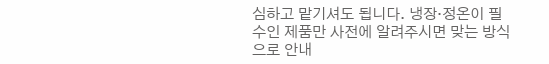심하고 맡기셔도 됩니다. 냉장·정온이 필수인 제품만 사전에 알려주시면 맞는 방식으로 안내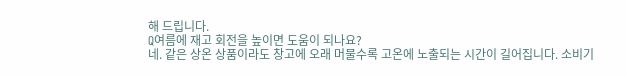해 드립니다.
Q여름에 재고 회전을 높이면 도움이 되나요?
네. 같은 상온 상품이라도 창고에 오래 머물수록 고온에 노출되는 시간이 길어집니다. 소비기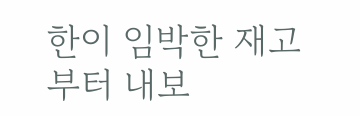한이 임박한 재고부터 내보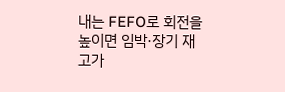내는 FEFO로 회전을 높이면 임박·장기 재고가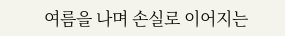여름을 나며 손실로 이어지는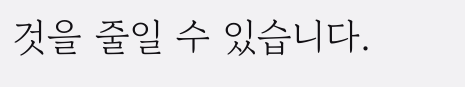것을 줄일 수 있습니다.